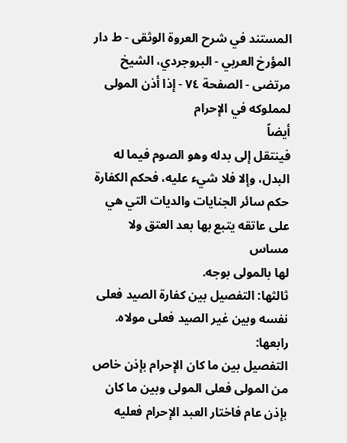المستند في شرح العروة الوثقى - ط دار المؤرخ العربي - البروجردي، الشيخ مرتضى - الصفحة ٧٤ - إذا أذن المولى لمملوكه في الإحرام
أيضاً
فينتقل إلى بدله وهو الصوم فيما له البدل، وإلا فلا شيء عليه، فحكم الكفارة
حكم سائر الجنايات والديات التي هي على عاتقه يتبع بها بعد العتق ولا مساس
لها بالمولى بوجه.
ثالثها: التفصيل بين كفارة الصيد فعلى نفسه وبين غير الصيد فعلى مولاه.
رابعها:
التفصيل بين ما كان الإحرام بإذن خاص من المولى فعلى المولى وبين ما كان
بإذن عام فاختار العبد الإحرام فعليه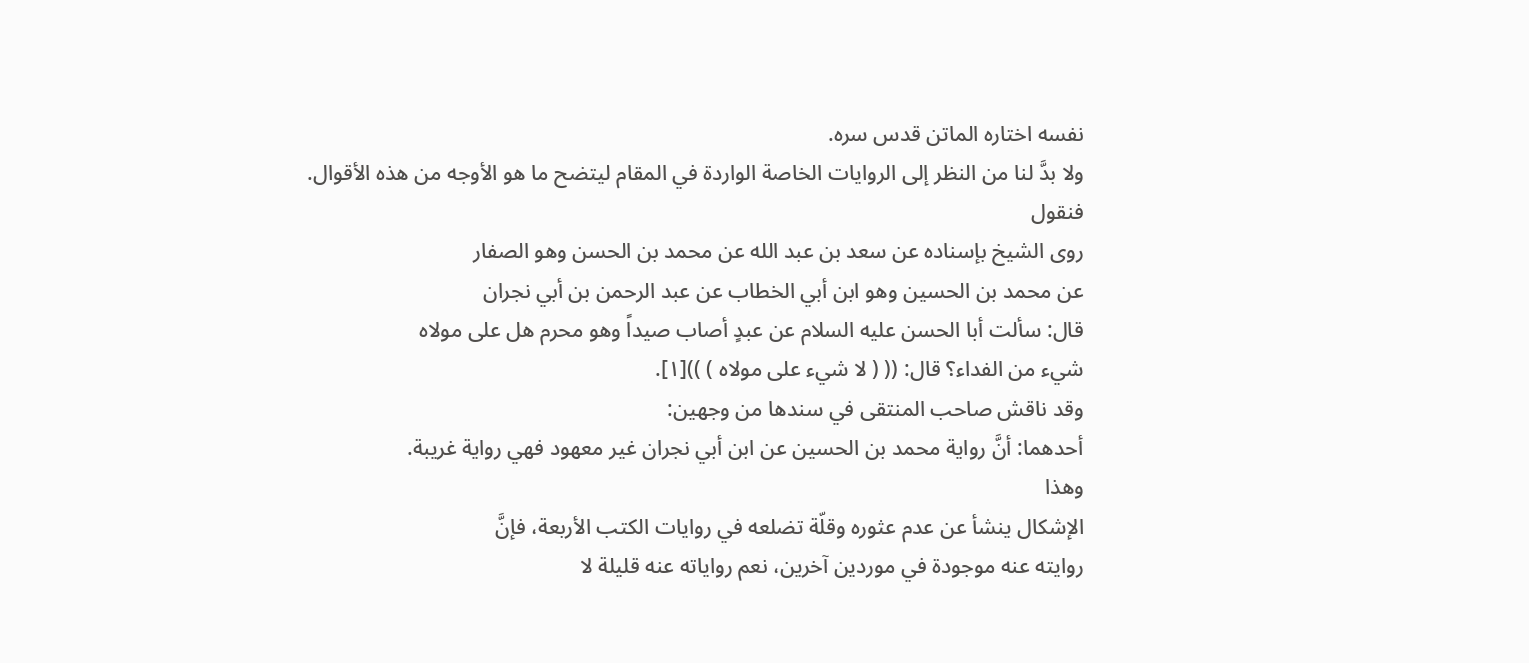نفسه اختاره الماتن قدس سره.
ولا بدَّ لنا من النظر إلى الروايات الخاصة الواردة في المقام ليتضح ما هو الأوجه من هذه الأقوال.
فنقول
روى الشيخ بإسناده عن سعد بن عبد الله عن محمد بن الحسن وهو الصفار
عن محمد بن الحسين وهو ابن أبي الخطاب عن عبد الرحمن بن أبي نجران
قال: سألت أبا الحسن عليه السلام عن عبدٍ أصاب صيداً وهو محرم هل على مولاه
شيء من الفداء؟ قال: (( ( لا شيء على مولاه ) ))[١].
وقد ناقش صاحب المنتقى في سندها من وجهين:
أحدهما: أنَّ رواية محمد بن الحسين عن ابن أبي نجران غير معهود فهي رواية غريبة.
وهذا
الإشكال ينشأ عن عدم عثوره وقلّة تضلعه في روايات الكتب الأربعة، فإنَّ
روايته عنه موجودة في موردين آخرين، نعم رواياته عنه قليلة لا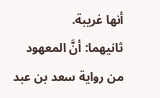أنها غريبة.
ثانيهما: أنَّ المعهود من رواية سعد بن عبد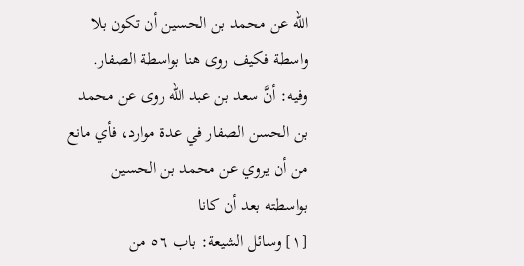الله عن محمد بن الحسين أن تكون بلا واسطة فكيف روى هنا بواسطة الصفار.
وفيه: أنَّ سعد بن عبد الله روى عن محمد بن الحسن الصفار في عدة موارد، فأي مانع من أن يروي عن محمد بن الحسين بواسطته بعد أن كانا
[١] وسائل الشيعة: باب ٥٦ من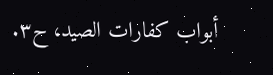أبواب كفارات الصيد، ح٣.